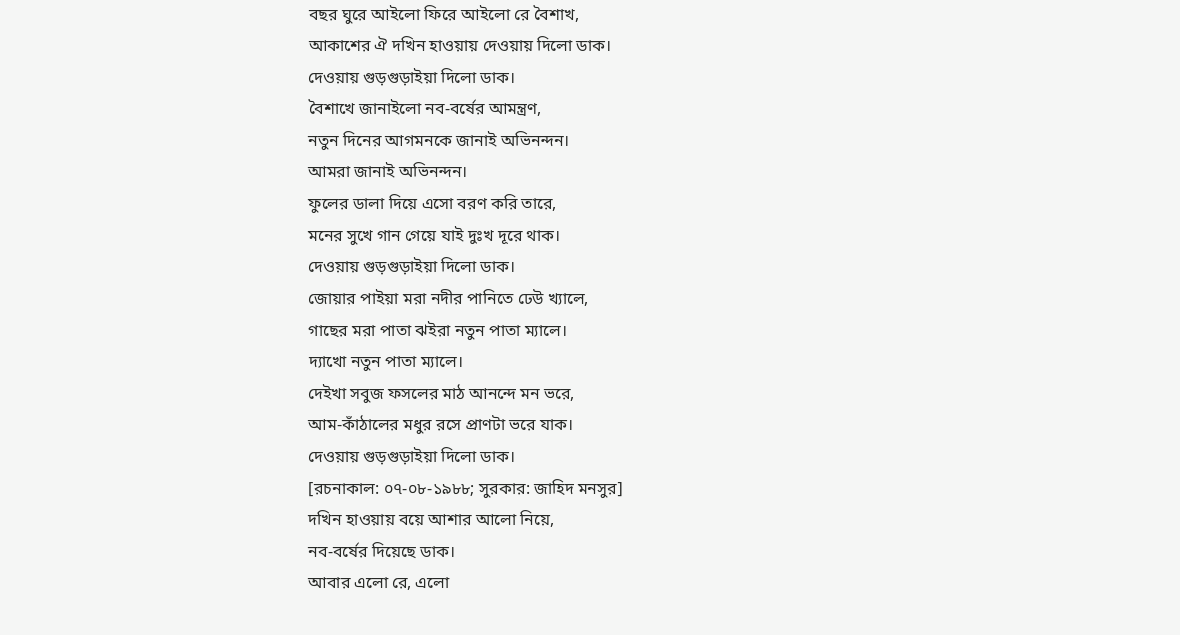বছর ঘুরে আইলো ফিরে আইলো রে বৈশাখ,
আকাশের ঐ দখিন হাওয়ায় দেওয়ায় দিলো ডাক।
দেওয়ায় গুড়গুড়াইয়া দিলো ডাক।
বৈশাখে জানাইলো নব-বর্ষের আমন্ত্রণ,
নতুন দিনের আগমনকে জানাই অভিনন্দন।
আমরা জানাই অভিনন্দন।
ফুলের ডালা দিয়ে এসো বরণ করি তারে,
মনের সুখে গান গেয়ে যাই দুঃখ দূরে থাক।
দেওয়ায় গুড়গুড়াইয়া দিলো ডাক।
জোয়ার পাইয়া মরা নদীর পানিতে ঢেউ খ্যালে,
গাছের মরা পাতা ঝইরা নতুন পাতা ম্যালে।
দ্যাখো নতুন পাতা ম্যালে।
দেইখা সবুজ ফসলের মাঠ আনন্দে মন ভরে,
আম-কাঁঠালের মধুর রসে প্রাণটা ভরে যাক।
দেওয়ায় গুড়গুড়াইয়া দিলো ডাক।
[রচনাকাল: ০৭-০৮-১৯৮৮; সুরকার: জাহিদ মনসুর]
দখিন হাওয়ায় বয়ে আশার আলো নিয়ে,
নব-বর্ষের দিয়েছে ডাক।
আবার এলো রে, এলো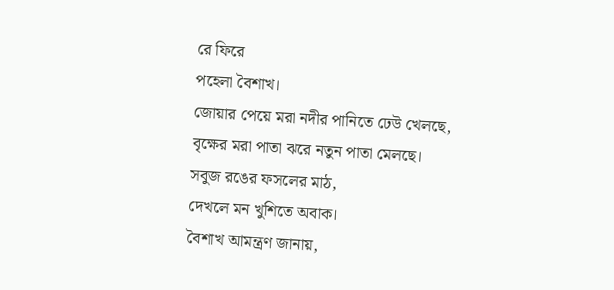রে ফিরে
পহেলা বৈশাখ।
জোয়ার পেয়ে মরা নদীর পানিতে ঢেউ খেলছে,
বৃক্ষের মরা পাতা ঝরে নতুন পাতা মেলছে।
সবুজ রঙের ফসলের মাঠ,
দেখলে মন খুশিতে অবাক।
বৈশাখ আমন্ত্রণ জানায়,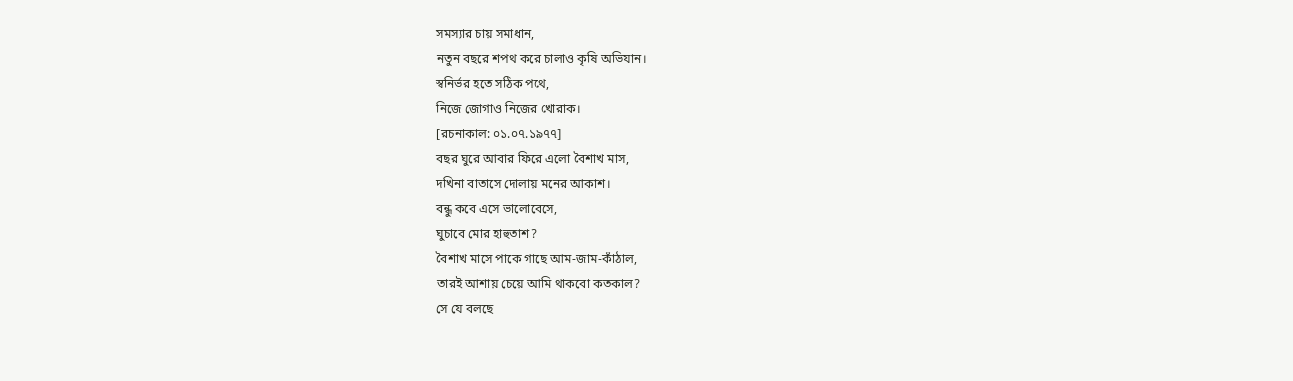সমস্যার চায় সমাধান,
নতুন বছরে শপথ করে চালাও কৃষি অভিযান।
স্বনির্ভর হতে সঠিক পথে,
নিজে জোগাও নিজের খোরাক।
[রচনাকাল: ০১.০৭.১৯৭৭]
বছর ঘুরে আবার ফিরে এলো বৈশাখ মাস,
দখিনা বাতাসে দোলায় মনের আকাশ।
বন্ধু কবে এসে ভালোবেসে,
ঘুচাবে মোর হাহুতাশ?
বৈশাখ মাসে পাকে গাছে আম-জাম-কাঁঠাল,
তারই আশায় চেয়ে আমি থাকবো কতকাল?
সে যে বলছে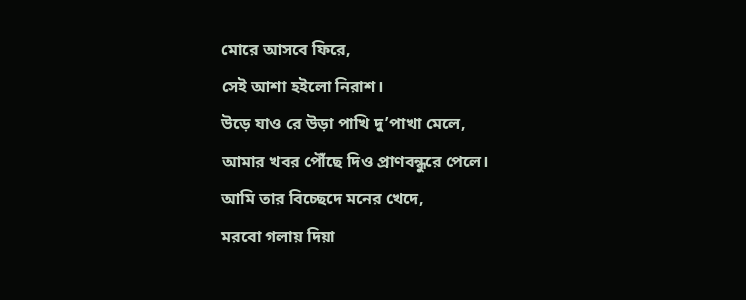মোরে আসবে ফিরে,
সেই আশা হইলো নিরাশ।
উড়ে যাও রে উড়া পাখি দু’পাখা মেলে,
আমার খবর পৌঁছে দিও প্রাণবন্ধুরে পেলে।
আমি তার বিচ্ছেদে মনের খেদে,
মরবো গলায় দিয়া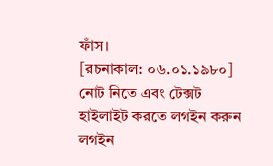ফাঁস।
[রচনাকাল: ০৬.০১.১৯৮০]
নোট নিতে এবং টেক্সট হাইলাইট করতে লগইন করুন
লগইন